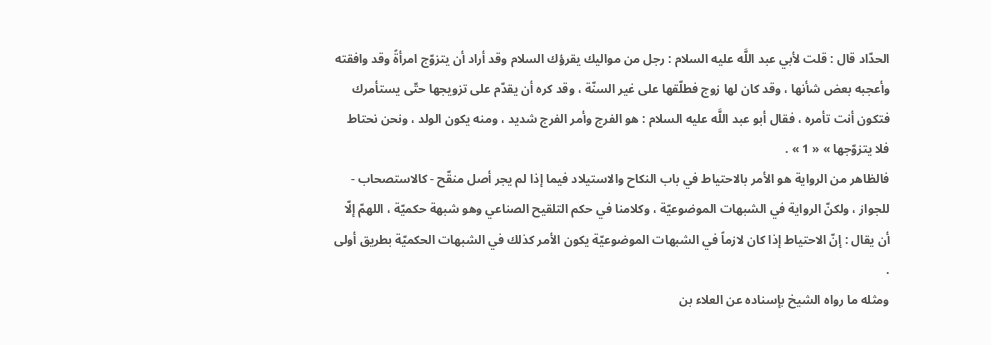الحدّاد قال : قلت لأبي عبد اللَّه عليه السلام : رجل من مواليك يقرؤك السلام وقد أراد أن يتزوّج امرأةً وقد وافقته وأعجبه بعض شأنها ، وقد كان لها زوج فطلّقها على غير السنّة ، وقد كره أن يقدّم على تزويجها حتّى يستأمرك فتكون أنت تأمره ، فقال أبو عبد اللَّه عليه السلام : هو الفرج وأمر الفرج شديد ، ومنه يكون الولد ، ونحن نحتاط فلا يتزوّجها » « 1 » .
فالظاهر من الرواية هو الأمر بالاحتياط في باب النكاح والاستيلاد فيما إذا لم يجر أصل منقّح - كالاستصحاب - للجواز ، ولكنّ الرواية في الشبهات الموضوعيّة ، وكلامنا في حكم التلقيح الصناعي وهو شبهة حكميّة ، اللهمّ إلّا أن يقال : إنّ الاحتياط إذا كان لازماً في الشبهات الموضوعيّة يكون الأمر كذلك في الشبهات الحكميّة بطريق أولى .
ومثله ما رواه الشيخ بإسناده عن العلاء بن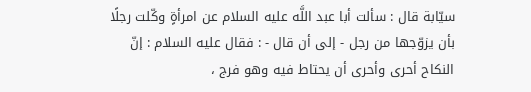سيّابة قال : سألت أبا عبد اللَّه عليه السلام عن امرأةٍ وكّلت رجلًا بأن يزوّجها من رجل - إلى أن قال - : فقال عليه السلام : إنّ النكاح أحرى وأحرى أن يحتاط فيه وهو فرج ،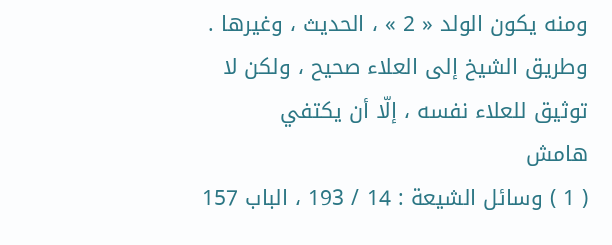ومنه يكون الولد « 2 » ، الحديث ، وغيرها .
وطريق الشيخ إلى العلاء صحيح ، ولكن لا توثيق للعلاء نفسه ، إلّا أن يكتفي
هامش
( 1 ) وسائل الشيعة : 14 / 193 ، الباب 157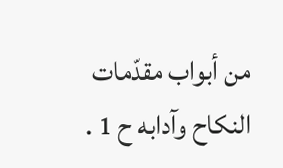من أبواب مقدّمات النكاح وآدابه ح 1 .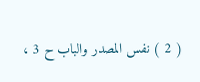( 2 ) نفس المصدر والباب ح 3 ،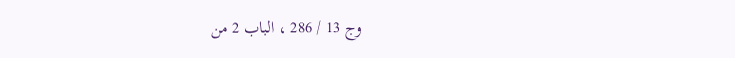وج 13 / 286 ، الباب 2 من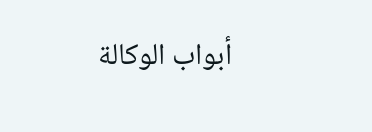أبواب الوكالة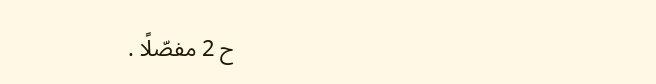ح 2 مفصّلًا .